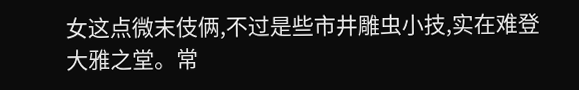女这点微末伎俩,不过是些市井雕虫小技,实在难登大雅之堂。常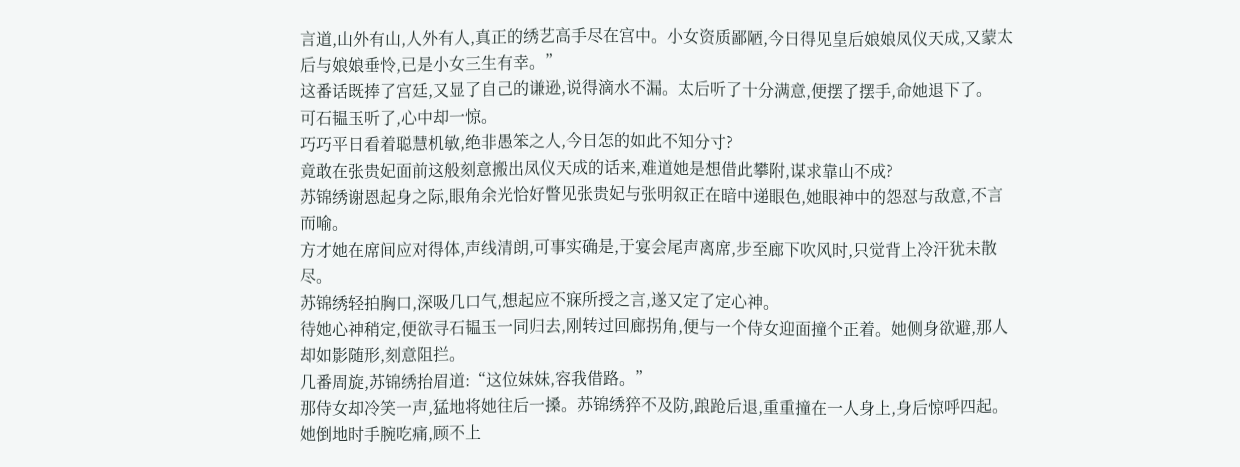言道,山外有山,人外有人,真正的绣艺高手尽在宫中。小女资质鄙陋,今日得见皇后娘娘凤仪天成,又蒙太后与娘娘垂怜,已是小女三生有幸。”
这番话既捧了宫廷,又显了自己的谦逊,说得滴水不漏。太后听了十分满意,便摆了摆手,命她退下了。
可石韫玉听了,心中却一惊。
巧巧平日看着聪慧机敏,绝非愚笨之人,今日怎的如此不知分寸?
竟敢在张贵妃面前这般刻意搬出凤仪天成的话来,难道她是想借此攀附,谋求靠山不成?
苏锦绣谢恩起身之际,眼角余光恰好瞥见张贵妃与张明叙正在暗中递眼色,她眼神中的怨怼与敌意,不言而喻。
方才她在席间应对得体,声线清朗,可事实确是,于宴会尾声离席,步至廊下吹风时,只觉背上冷汗犹未散尽。
苏锦绣轻拍胸口,深吸几口气,想起应不寐所授之言,遂又定了定心神。
待她心神稍定,便欲寻石韫玉一同归去,刚转过回廊拐角,便与一个侍女迎面撞个正着。她侧身欲避,那人却如影随形,刻意阻拦。
几番周旋,苏锦绣抬眉道:“这位妹妹,容我借路。”
那侍女却冷笑一声,猛地将她往后一搡。苏锦绣猝不及防,踉跄后退,重重撞在一人身上,身后惊呼四起。
她倒地时手腕吃痛,顾不上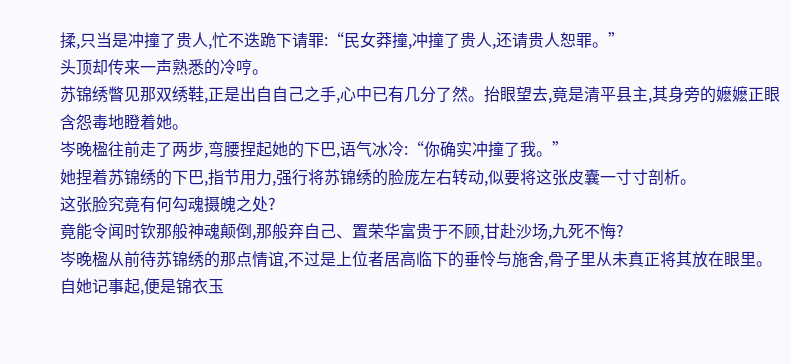揉,只当是冲撞了贵人,忙不迭跪下请罪:“民女莽撞,冲撞了贵人,还请贵人恕罪。”
头顶却传来一声熟悉的冷哼。
苏锦绣瞥见那双绣鞋,正是出自自己之手,心中已有几分了然。抬眼望去,竟是清平县主,其身旁的嬷嬷正眼含怨毒地瞪着她。
岑晚楹往前走了两步,弯腰捏起她的下巴,语气冰冷:“你确实冲撞了我。”
她捏着苏锦绣的下巴,指节用力,强行将苏锦绣的脸庞左右转动,似要将这张皮囊一寸寸剖析。
这张脸究竟有何勾魂摄魄之处?
竟能令闻时钦那般神魂颠倒,那般弃自己、置荣华富贵于不顾,甘赴沙场,九死不悔?
岑晚楹从前待苏锦绣的那点情谊,不过是上位者居高临下的垂怜与施舍,骨子里从未真正将其放在眼里。自她记事起,便是锦衣玉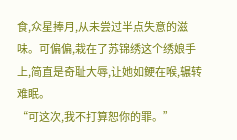食,众星捧月,从未尝过半点失意的滋味。可偏偏,栽在了苏锦绣这个绣娘手上,简直是奇耻大辱,让她如鲠在喉,辗转难眠。
“可这次,我不打算恕你的罪。”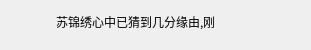苏锦绣心中已猜到几分缘由,刚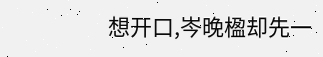想开口,岑晚楹却先一